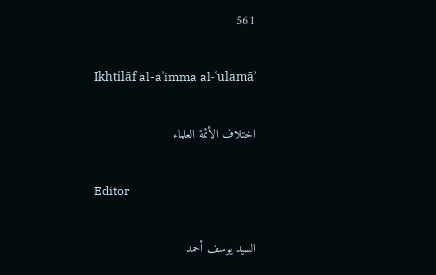561

Ikhtilāf al-aʾimma al-ʿulamāʾ

اختلاف الأئمة العلماء

Editor

السيد يوسف أحمد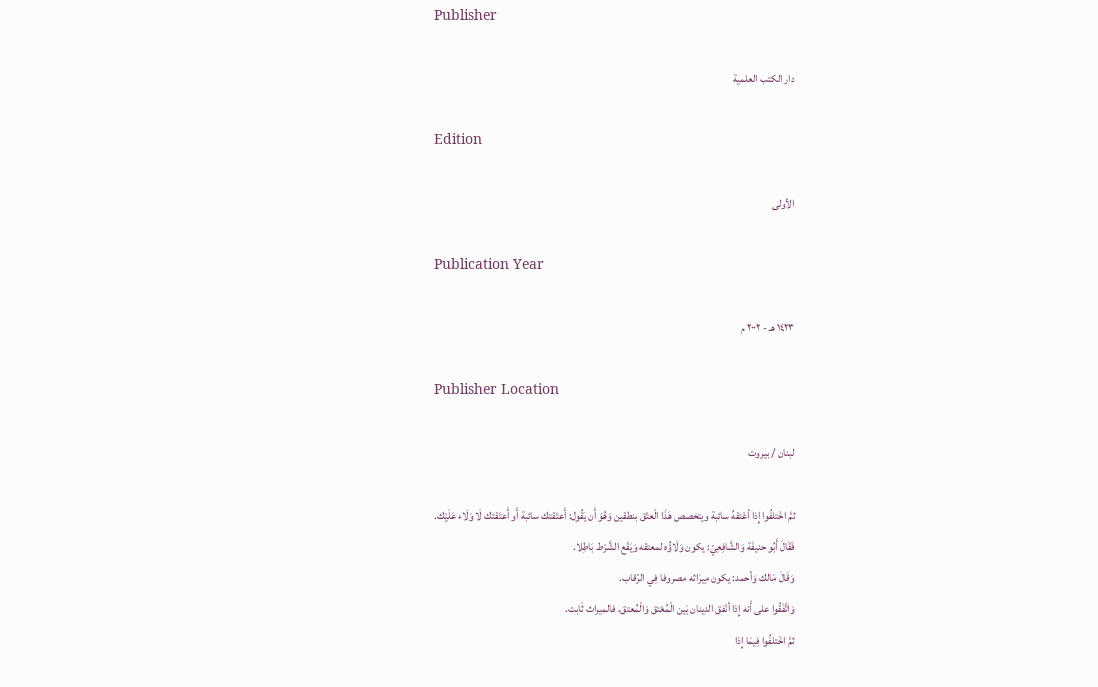Publisher

دار الكتب العلمية

Edition

الأولى

Publication Year

١٤٢٣ هـ - ٢٠٠٢ م

Publisher Location

لبنان / بيروت

ثمَّ اخْتلفُوا إِذا أعْتقهُ سائبة ويتخصص هَذَا الْعتْق بنطقين وَهُوَ أَن يَقُول: أَعتَقتك سائبة أَو أَعتَقتك لَا وَلَاء عَلَيْك.
فَقَالَ أَبُو حنيفَة وَالشَّافِعِيّ: يكون وَلَاؤُه لمعتقه وَيَقَع الشَّرْط بَاطِلا.
وَقَالَ مَالك وَأحمد: يكون مِيرَاثه مصروفا فِي الرّقاب.
وَاتَّفَقُوا على أَنه إِذا أنْفق الدينان بَين الْمُعْتق وَالْمُعتق، فالميراث ثَابت.
ثمَّ اخْتلفُوا فِيمَا إِذا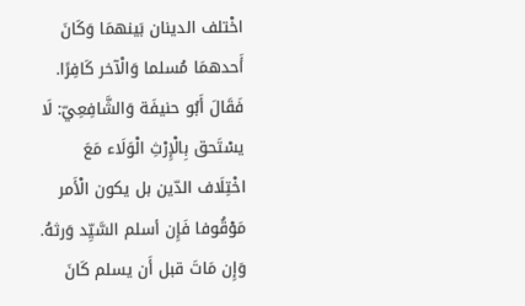اخْتلف الدينان بَينهمَا وَكَانَ أَحدهمَا مُسلما وَالْآخر كَافِرًا.
فَقَالَ أَبُو حنيفَة وَالشَّافِعِيّ: لَا يسْتَحق بِالْإِرْثِ الْوَلَاء مَعَ اخْتِلَاف الدّين بل يكون الْأَمر مَوْقُوفا فَإِن أسلم السَّيِّد وَرثهُ.
وَإِن مَاتَ قبل أَن يسلم كَانَ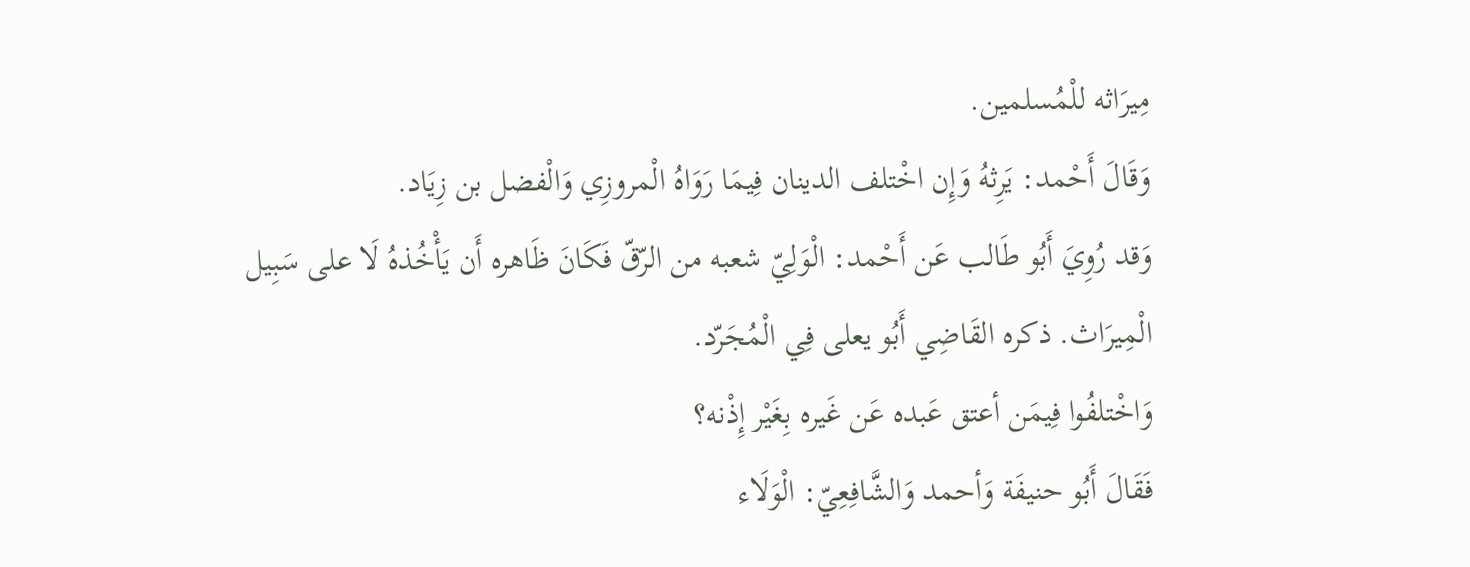مِيرَاثه للْمُسلمين.
وَقَالَ أَحْمد: يَرِثهُ وَإِن اخْتلف الدينان فِيمَا رَوَاهُ الْمروزِي وَالْفضل بن زِيَاد.
وَقد رُوِيَ أَبُو طَالب عَن أَحْمد: الْوَلِيّ شعبه من الرّقّ فَكَانَ ظَاهره أَن يَأْخُذهُ لَا على سَبِيل الْمِيرَاث. ذكره القَاضِي أَبُو يعلى فِي الْمُجَرّد.
وَاخْتلفُوا فِيمَن أعتق عَبده عَن غَيره بِغَيْر إِذْنه؟
فَقَالَ أَبُو حنيفَة وَأحمد وَالشَّافِعِيّ: الْوَلَاء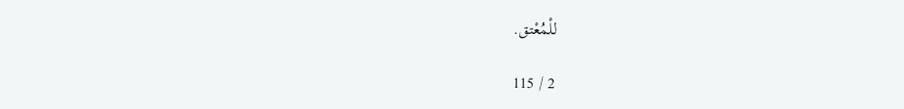للْمُعْتق.

2 / 115